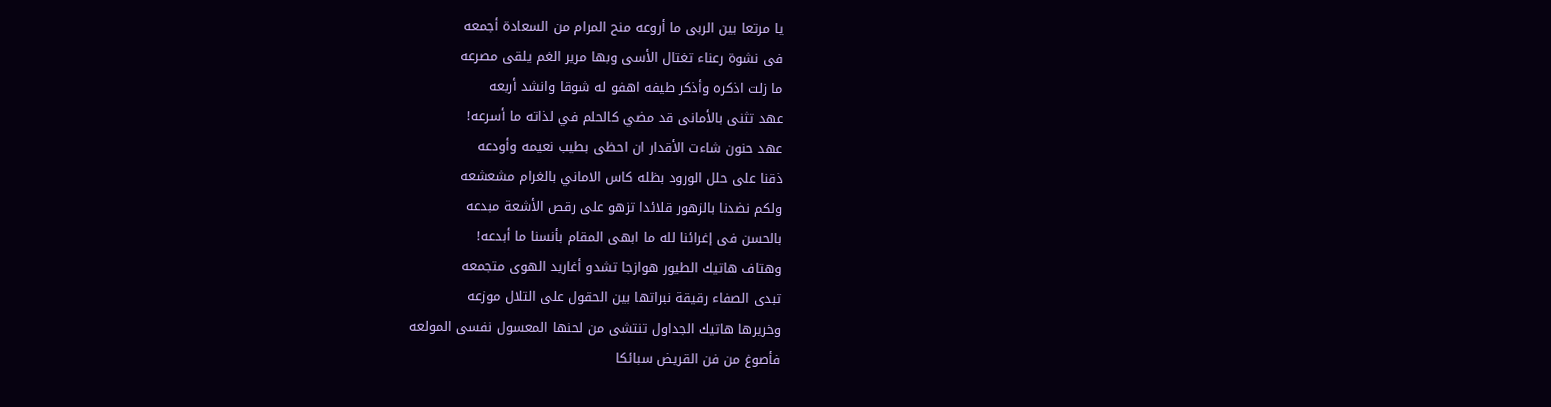يا مرتعا بين الربى ما أروعه منح المرام من السعادة أجمعه
فى نشوة رعناء تغتال الأسى وبها مرير الغم يلقى مصرعه
ما زلت اذكره وأذكر طيفه اهفو له شوقا وانشد أربعه
عهد تثنى بالأمانى قد مضي كالحلم في لذاته ما أسرعه!
عهد حنون شاءت الأقدار ان احظى بطيب نعيمه وأودعه
ذقنا على حلل الورود بظله كاس الاماني بالغرام مشعشعه
ولكم نضدنا بالزهور قلائدا تزهو على رقص الأشعة مبدعه
بالحسن فى إغرائنا لله ما ابهى المقام بأنسنا ما أبدعه!
وهتاف هاتيك الطيور هوازجا تشدو أغاريد الهوى متجمعه
تبدى الصفاء رقيقة نبراتها بين الحقول على التلال موزعه
وخريرها هاتيك الجداول تنتشى من لحنها المعسول نفسى المولعه
فأصوغ من فن القريض سبائكا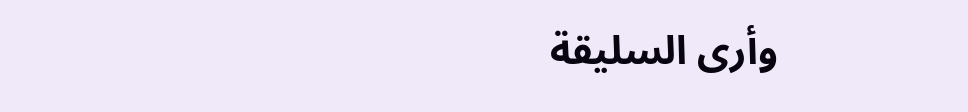وأرى السليقة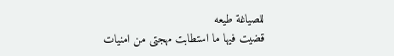للصياغة طيعه
قضيت فيها ما استطابت مهجتى من امنيات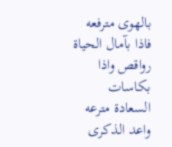بالهوى مترفعه
فاذا بآمال الحياة رواقص واذا بكاسات السعادة مترعه
واعد الذكرى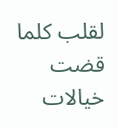لقلب كلما قضت خيالات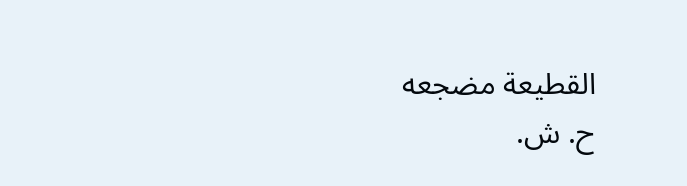القطيعة مضجعه
ح. ش.